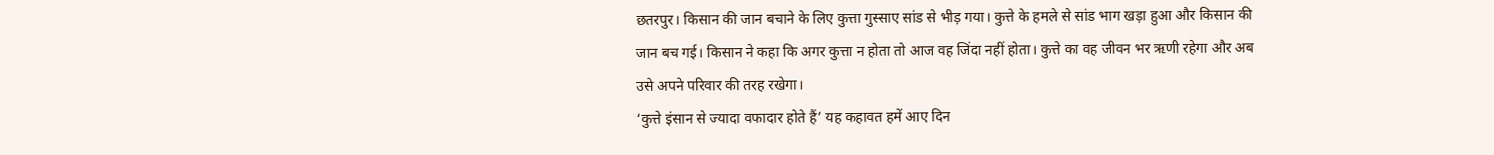छतरपुर। किसान की जान बचाने के लिए कुत्ता गुस्साए सांड से भीड़ गया। कुत्ते के हमले से सांड भाग खड़ा हुआ और किसान की जान बच गई। किसान ने कहा कि अगर कुत्ता न होता तो आज वह जिंदा नहीं होता। कुत्ते का वह जीवन भर ऋणी रहेगा और अब उसे अपने परिवार की तरह रखेगा।
‘कुत्ते इंसान से ज्यादा वफादार होते हैं’ यह कहावत हमें आए दिन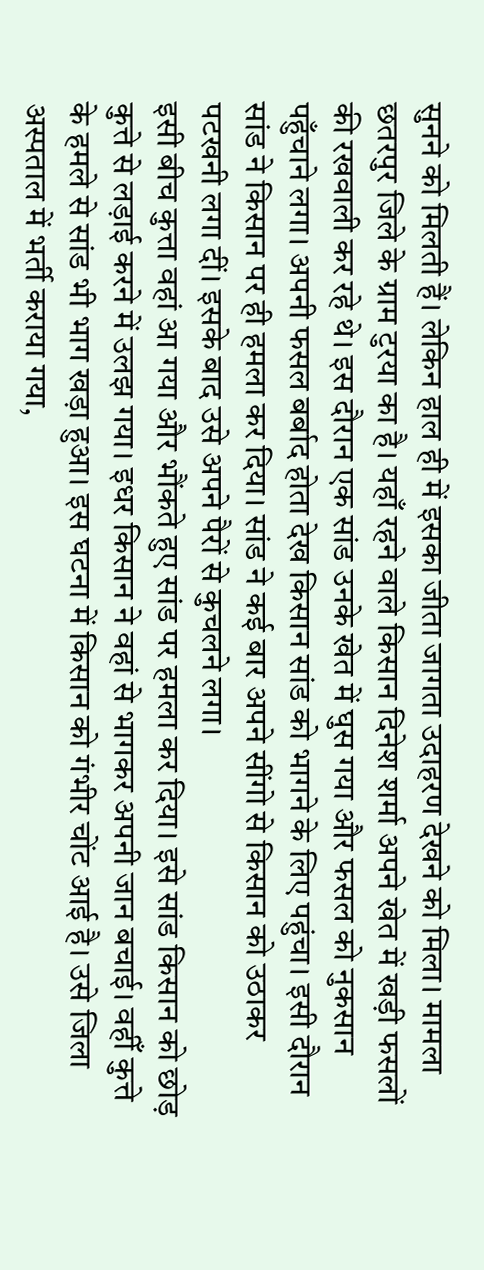सुनने को मिलती हैं। लेकिन हाल ही में इसका जीता जागता उदाहरण देखने को मिला। मामला छतरपुर जिले के ग्राम टुरया का है। यहाँ रहने वाले किसान दिनेश शर्मा अपने खेत में खड़ी फसलों की रखवाली कर रहे थे। इस दौरान एक सांड उनके खेत में घुस गया और फसल को नुकसान पहुँचाने लगा। अपनी फसल बर्बाद होता देख किसान सांड को भागने के लिए पहुंचा। इसी दौरान सांड ने किसान पर ही हमला कर दिया। सांड ने कई बार अपने सींगो से किसान को उठाकर पटखनी लगा दीं। इसके बाद उसे अपने पैरों से कुचलने लगा।
इसी बीच कुत्ता वहां आ गया और भौंकते हुए सांड पर हमला कर दिया। इसे सांड किसान को छोड़ कुत्ते से लड़ाई करने में उलझ गया। इधर किसान ने वहां से भागकर अपनी जान बचाई। वहीँ कुत्ते के हमले से सांड भी भाग खड़ा हुआ। इस घटना में किसान को गंभीर चोंट आई है। उसे जिला अस्पताल में भर्ती कराया गया,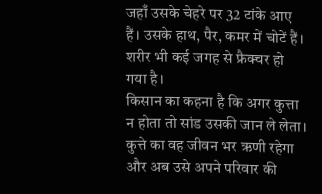जहाँ उसके चेहरे पर 32 टांके आए हैं। उसके हाथ, पैर, कमर में चोटें हैं। शरीर भी कई जगह से फ्रैक्चर हो गया है।
किसान का कहना है कि अगर कुत्ता न होता तो सांड उसकी जान ले लेता। कुत्ते का वह जीवन भर ऋणी रहेगा और अब उसे अपने परिवार की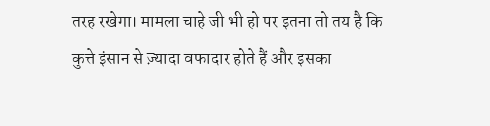तरह रखेगा। मामला चाहे जी भी हो पर इतना तो तय है कि कुत्ते इंसान से ज़्यादा वफादार होते हैं और इसका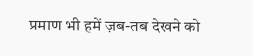प्रमाण भी हमें ज़ब-तब देखने को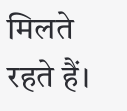मिलते रहते हैं।